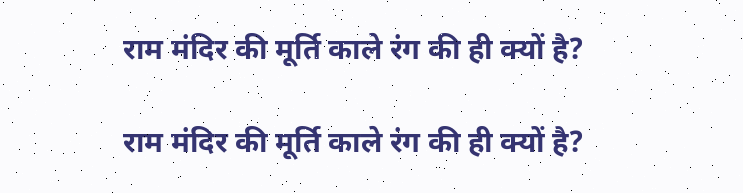राम मंदिर की मूर्ति काले रंग की ही क्यों है?

राम मंदिर की मूर्ति काले रंग की ही क्यों है?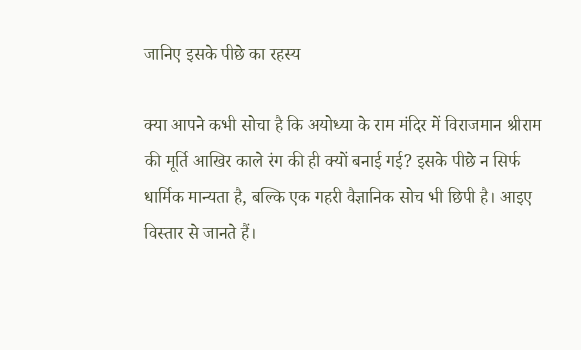जानिए इसके पीछे का रहस्य

क्या आपने कभी सोचा है कि अयोध्या के राम मंदिर में विराजमान श्रीराम की मूर्ति आखिर काले रंग की ही क्यों बनाई गई? इसके पीछे न सिर्फ धार्मिक मान्यता है, बल्कि एक गहरी वैज्ञानिक सोच भी छिपी है। आइए विस्तार से जानते हैं।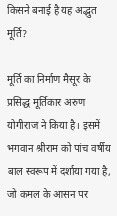किसने बनाई है यह अद्भुत मूर्ति?

मूर्ति का निर्माण मैसूर के प्रसिद्ध मूर्तिकार अरुण योगीराज ने किया है। इसमें भगवान श्रीराम को पांच वर्षीय बाल स्वरूप में दर्शाया गया है, जो कमल के आसन पर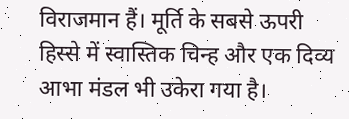विराजमान हैं। मूर्ति के सबसे ऊपरी हिस्से में स्वास्तिक चिन्ह और एक दिव्य आभा मंडल भी उकेरा गया है।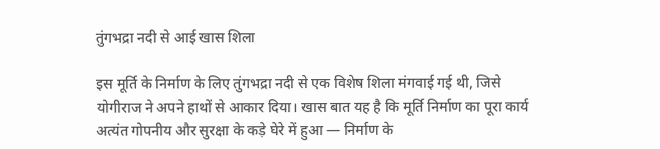तुंगभद्रा नदी से आई खास शिला

इस मूर्ति के निर्माण के लिए तुंगभद्रा नदी से एक विशेष शिला मंगवाई गई थी, जिसे योगीराज ने अपने हाथों से आकार दिया। खास बात यह है कि मूर्ति निर्माण का पूरा कार्य अत्यंत गोपनीय और सुरक्षा के कड़े घेरे में हुआ — निर्माण के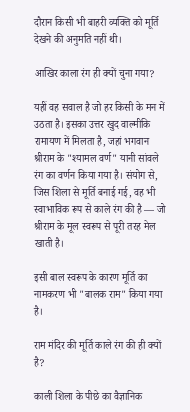दौरान किसी भी बाहरी व्यक्ति को मूर्ति देखने की अनुमति नहीं थी।

आखिर काला रंग ही क्यों चुना गया?

यहीं वह सवाल है जो हर किसी के मन में उठता है। इसका उत्तर खुद वाल्मीकि रामायण में मिलता है, जहां भगवान श्रीराम के "श्यामल वर्ण" यानी सांवले रंग का वर्णन किया गया है। संयोग से, जिस शिला से मूर्ति बनाई गई, वह भी स्वाभाविक रूप से काले रंग की है — जो श्रीराम के मूल स्वरूप से पूरी तरह मेल खाती है।

इसी बाल स्वरूप के कारण मूर्ति का नामकरण भी "बालक राम" किया गया है।

राम मंदिर की मूर्ति काले रंग की ही क्यों है?

काली शिला के पीछे का वैज्ञानिक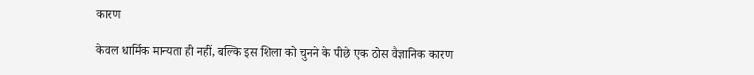कारण

केवल धार्मिक मान्यता ही नहीं, बल्कि इस शिला को चुनने के पीछे एक ठोस वैज्ञानिक कारण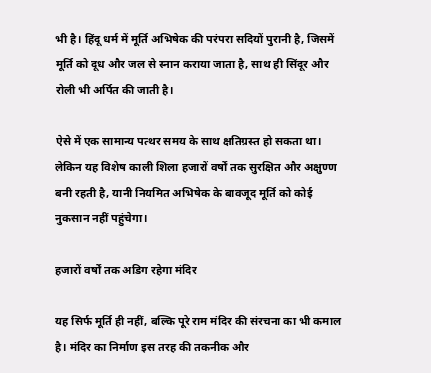भी है। हिंदू धर्म में मूर्ति अभिषेक की परंपरा सदियों पुरानी है, जिसमें मूर्ति को दूध और जल से स्नान कराया जाता है, साथ ही सिंदूर और रोली भी अर्पित की जाती है।

ऐसे में एक सामान्य पत्थर समय के साथ क्षतिग्रस्त हो सकता था। लेकिन यह विशेष काली शिला हजारों वर्षों तक सुरक्षित और अक्षुण्ण बनी रहती है, यानी नियमित अभिषेक के बावजूद मूर्ति को कोई नुकसान नहीं पहुंचेगा।

हजारों वर्षों तक अडिग रहेगा मंदिर

यह सिर्फ मूर्ति ही नहीं, बल्कि पूरे राम मंदिर की संरचना का भी कमाल है। मंदिर का निर्माण इस तरह की तकनीक और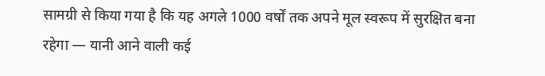सामग्री से किया गया है कि यह अगले 1000 वर्षों तक अपने मूल स्वरूप में सुरक्षित बना रहेगा — यानी आने वाली कई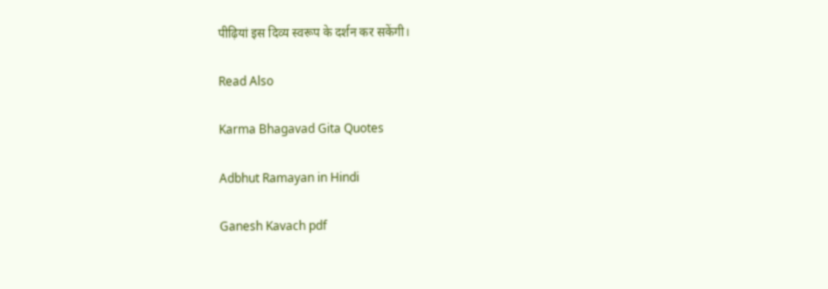पीढ़ियां इस दिव्य स्वरूप के दर्शन कर सकेंगी।

Read Also

Karma Bhagavad Gita Quotes

Adbhut Ramayan in Hindi

Ganesh Kavach pdf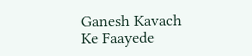Ganesh Kavach Ke Faayede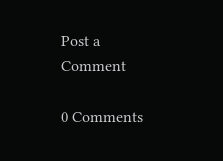Post a Comment

0 Comments